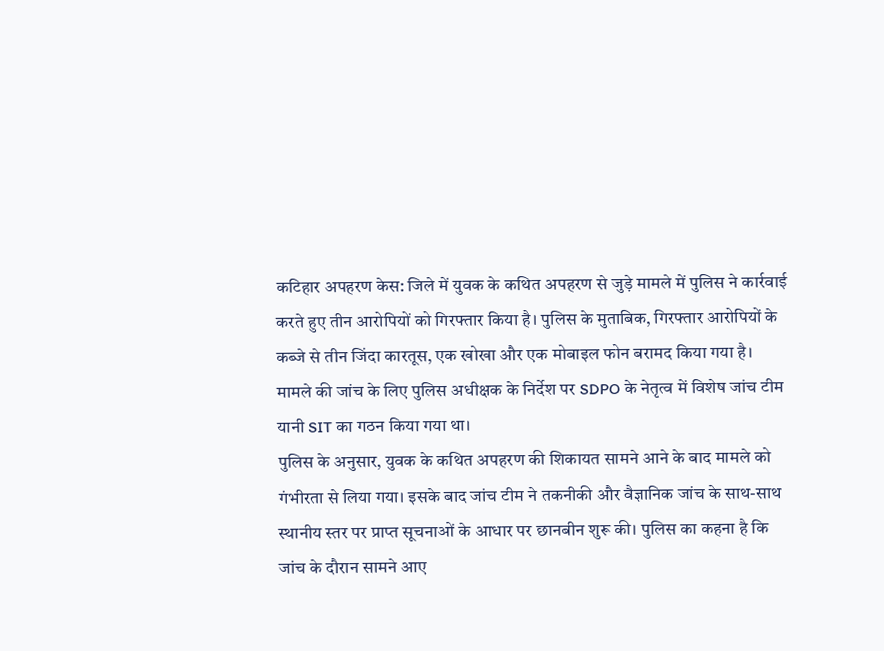कटिहार अपहरण केस: जिले में युवक के कथित अपहरण से जुड़े मामले में पुलिस ने कार्रवाई करते हुए तीन आरोपियों को गिरफ्तार किया है। पुलिस के मुताबिक, गिरफ्तार आरोपियों के कब्जे से तीन जिंदा कारतूस, एक खोखा और एक मोबाइल फोन बरामद किया गया है। मामले की जांच के लिए पुलिस अधीक्षक के निर्देश पर SDPO के नेतृत्व में विशेष जांच टीम यानी SIT का गठन किया गया था।
पुलिस के अनुसार, युवक के कथित अपहरण की शिकायत सामने आने के बाद मामले को गंभीरता से लिया गया। इसके बाद जांच टीम ने तकनीकी और वैज्ञानिक जांच के साथ-साथ स्थानीय स्तर पर प्राप्त सूचनाओं के आधार पर छानबीन शुरू की। पुलिस का कहना है कि जांच के दौरान सामने आए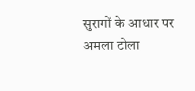सुरागों के आधार पर अमला टोला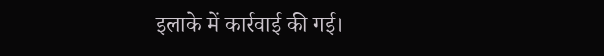इलाके में कार्रवाई की गई।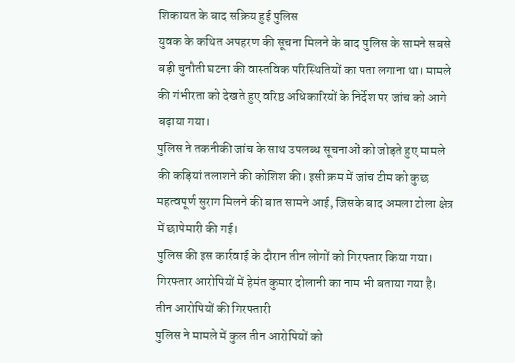शिकायत के बाद सक्रिय हुई पुलिस
युवक के कथित अपहरण की सूचना मिलने के बाद पुलिस के सामने सबसे बड़ी चुनौती घटना की वास्तविक परिस्थितियों का पता लगाना था। मामले की गंभीरता को देखते हुए वरिष्ठ अधिकारियों के निर्देश पर जांच को आगे बढ़ाया गया।
पुलिस ने तकनीकी जांच के साथ उपलब्ध सूचनाओं को जोड़ते हुए मामले की कड़ियां तलाशने की कोशिश की। इसी क्रम में जांच टीम को कुछ महत्वपूर्ण सुराग मिलने की बात सामने आई, जिसके बाद अमला टोला क्षेत्र में छापेमारी की गई।
पुलिस की इस कार्रवाई के दौरान तीन लोगों को गिरफ्तार किया गया। गिरफ्तार आरोपियों में हेमंत कुमार दोलानी का नाम भी बताया गया है।
तीन आरोपियों की गिरफ्तारी
पुलिस ने मामले में कुल तीन आरोपियों को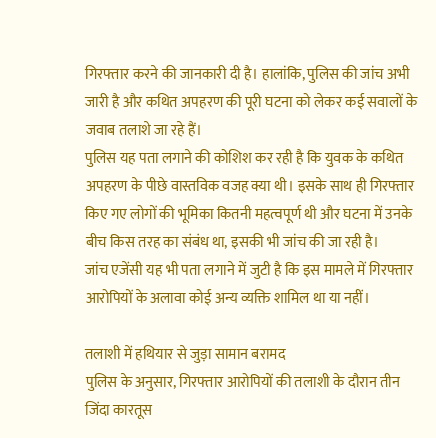गिरफ्तार करने की जानकारी दी है। हालांकि, पुलिस की जांच अभी जारी है और कथित अपहरण की पूरी घटना को लेकर कई सवालों के जवाब तलाशे जा रहे हैं।
पुलिस यह पता लगाने की कोशिश कर रही है कि युवक के कथित अपहरण के पीछे वास्तविक वजह क्या थी। इसके साथ ही गिरफ्तार किए गए लोगों की भूमिका कितनी महत्वपूर्ण थी और घटना में उनके बीच किस तरह का संबंध था, इसकी भी जांच की जा रही है।
जांच एजेंसी यह भी पता लगाने में जुटी है कि इस मामले में गिरफ्तार आरोपियों के अलावा कोई अन्य व्यक्ति शामिल था या नहीं।

तलाशी में हथियार से जुड़ा सामान बरामद
पुलिस के अनुसार, गिरफ्तार आरोपियों की तलाशी के दौरान तीन जिंदा कारतूस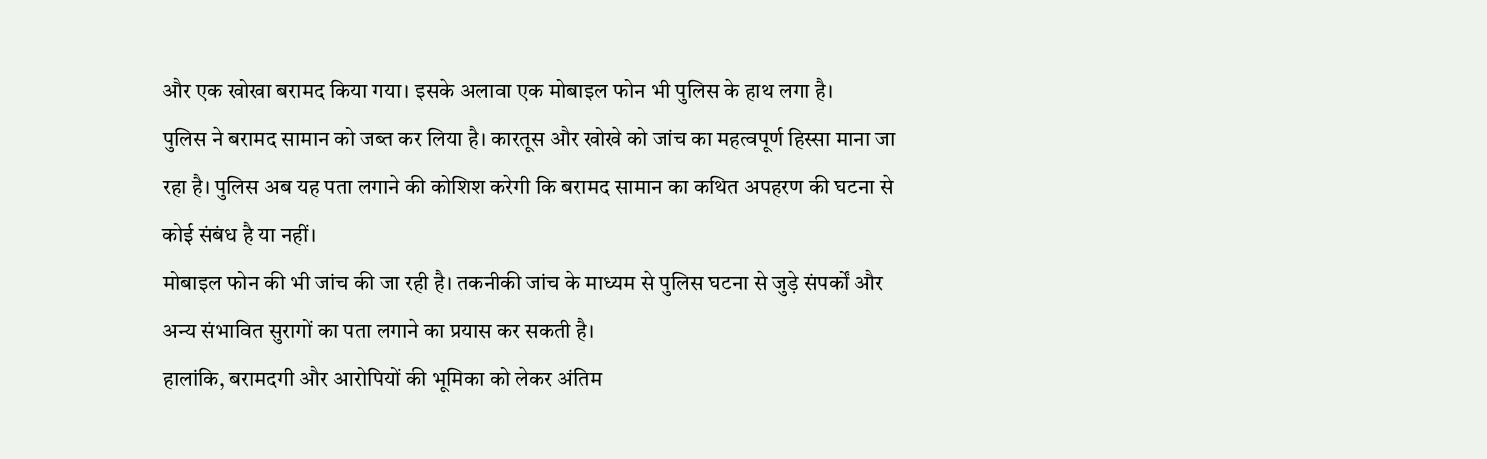और एक खोखा बरामद किया गया। इसके अलावा एक मोबाइल फोन भी पुलिस के हाथ लगा है।
पुलिस ने बरामद सामान को जब्त कर लिया है। कारतूस और खोखे को जांच का महत्वपूर्ण हिस्सा माना जा रहा है। पुलिस अब यह पता लगाने की कोशिश करेगी कि बरामद सामान का कथित अपहरण की घटना से कोई संबंध है या नहीं।
मोबाइल फोन की भी जांच की जा रही है। तकनीकी जांच के माध्यम से पुलिस घटना से जुड़े संपर्कों और अन्य संभावित सुरागों का पता लगाने का प्रयास कर सकती है।
हालांकि, बरामदगी और आरोपियों की भूमिका को लेकर अंतिम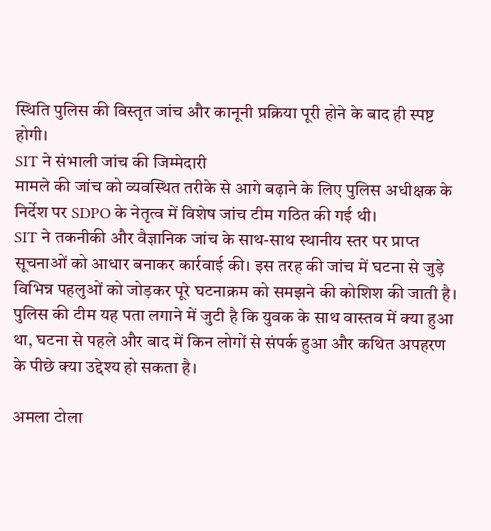स्थिति पुलिस की विस्तृत जांच और कानूनी प्रक्रिया पूरी होने के बाद ही स्पष्ट होगी।
SIT ने संभाली जांच की जिम्मेदारी
मामले की जांच को व्यवस्थित तरीके से आगे बढ़ाने के लिए पुलिस अधीक्षक के निर्देश पर SDPO के नेतृत्व में विशेष जांच टीम गठित की गई थी।
SIT ने तकनीकी और वैज्ञानिक जांच के साथ-साथ स्थानीय स्तर पर प्राप्त सूचनाओं को आधार बनाकर कार्रवाई की। इस तरह की जांच में घटना से जुड़े विभिन्न पहलुओं को जोड़कर पूरे घटनाक्रम को समझने की कोशिश की जाती है।
पुलिस की टीम यह पता लगाने में जुटी है कि युवक के साथ वास्तव में क्या हुआ था, घटना से पहले और बाद में किन लोगों से संपर्क हुआ और कथित अपहरण के पीछे क्या उद्देश्य हो सकता है।

अमला टोला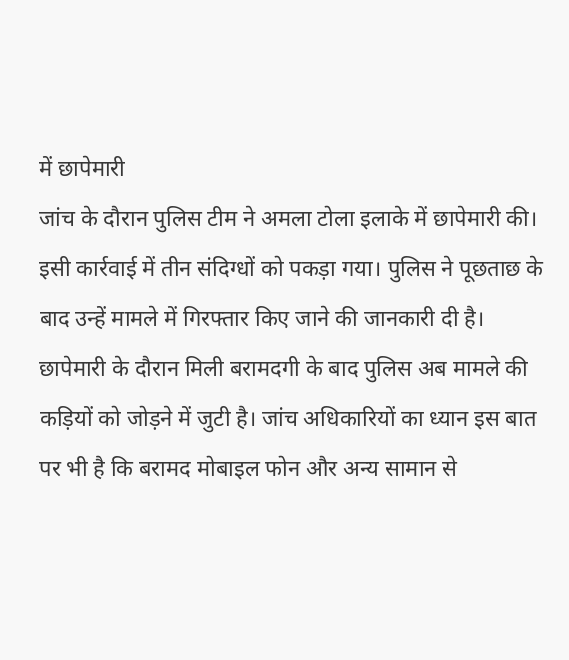में छापेमारी
जांच के दौरान पुलिस टीम ने अमला टोला इलाके में छापेमारी की। इसी कार्रवाई में तीन संदिग्धों को पकड़ा गया। पुलिस ने पूछताछ के बाद उन्हें मामले में गिरफ्तार किए जाने की जानकारी दी है।
छापेमारी के दौरान मिली बरामदगी के बाद पुलिस अब मामले की कड़ियों को जोड़ने में जुटी है। जांच अधिकारियों का ध्यान इस बात पर भी है कि बरामद मोबाइल फोन और अन्य सामान से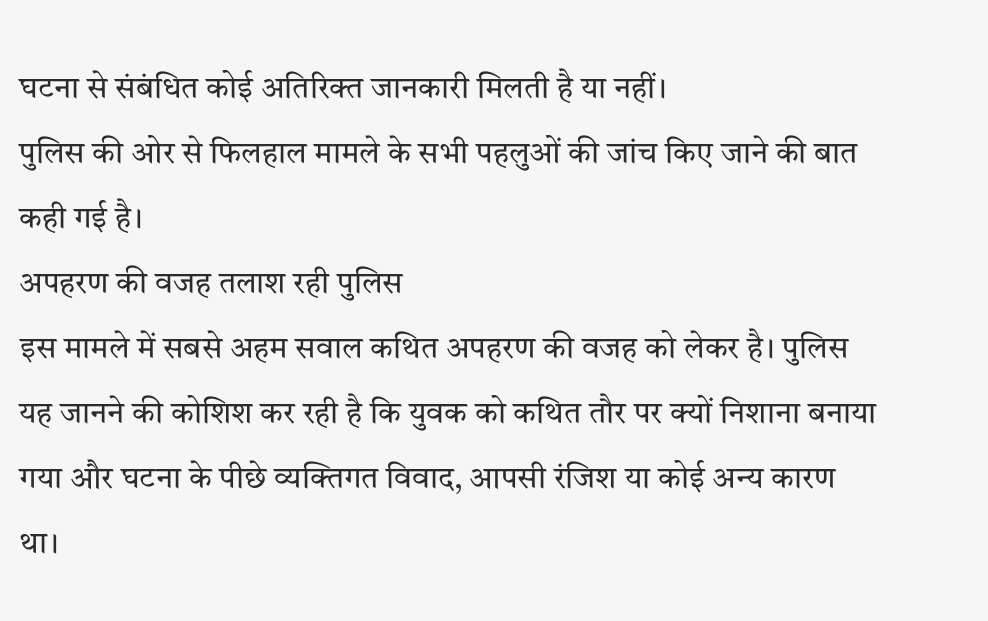घटना से संबंधित कोई अतिरिक्त जानकारी मिलती है या नहीं।
पुलिस की ओर से फिलहाल मामले के सभी पहलुओं की जांच किए जाने की बात कही गई है।
अपहरण की वजह तलाश रही पुलिस
इस मामले में सबसे अहम सवाल कथित अपहरण की वजह को लेकर है। पुलिस यह जानने की कोशिश कर रही है कि युवक को कथित तौर पर क्यों निशाना बनाया गया और घटना के पीछे व्यक्तिगत विवाद, आपसी रंजिश या कोई अन्य कारण था।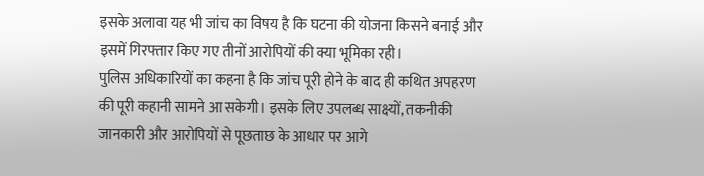इसके अलावा यह भी जांच का विषय है कि घटना की योजना किसने बनाई और इसमें गिरफ्तार किए गए तीनों आरोपियों की क्या भूमिका रही।
पुलिस अधिकारियों का कहना है कि जांच पूरी होने के बाद ही कथित अपहरण की पूरी कहानी सामने आ सकेगी। इसके लिए उपलब्ध साक्ष्यों, तकनीकी जानकारी और आरोपियों से पूछताछ के आधार पर आगे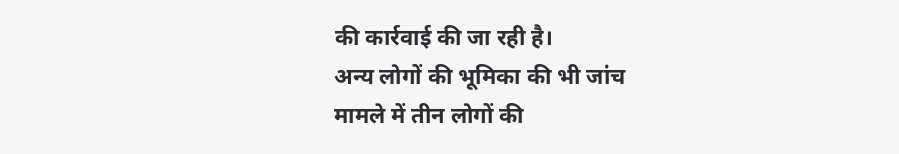की कार्रवाई की जा रही है।
अन्य लोगों की भूमिका की भी जांच
मामले में तीन लोगों की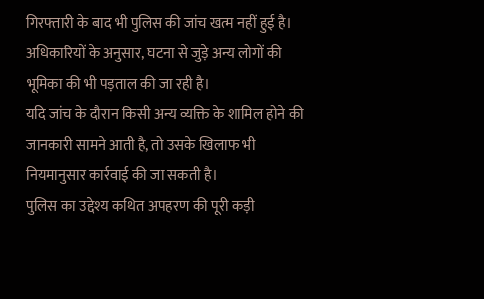गिरफ्तारी के बाद भी पुलिस की जांच खत्म नहीं हुई है। अधिकारियों के अनुसार, घटना से जुड़े अन्य लोगों की भूमिका की भी पड़ताल की जा रही है।
यदि जांच के दौरान किसी अन्य व्यक्ति के शामिल होने की जानकारी सामने आती है, तो उसके खिलाफ भी नियमानुसार कार्रवाई की जा सकती है।
पुलिस का उद्देश्य कथित अपहरण की पूरी कड़ी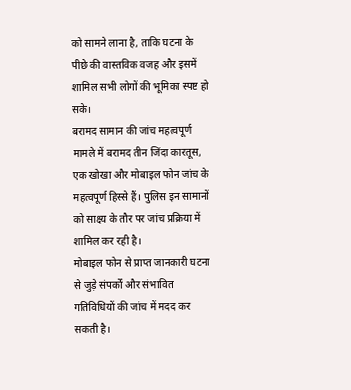को सामने लाना है, ताकि घटना के पीछे की वास्तविक वजह और इसमें शामिल सभी लोगों की भूमिका स्पष्ट हो सके।
बरामद सामान की जांच महत्वपूर्ण
मामले में बरामद तीन जिंदा कारतूस, एक खोखा और मोबाइल फोन जांच के महत्वपूर्ण हिस्से हैं। पुलिस इन सामानों को साक्ष्य के तौर पर जांच प्रक्रिया में शामिल कर रही है।
मोबाइल फोन से प्राप्त जानकारी घटना से जुड़े संपर्कों और संभावित गतिविधियों की जांच में मदद कर सकती है।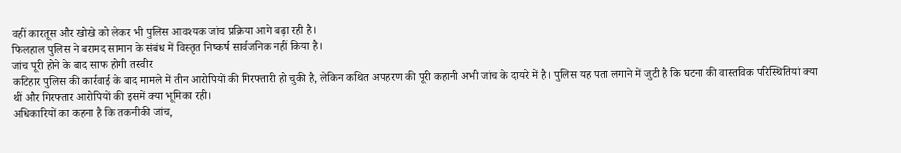वहीं कारतूस और खोखे को लेकर भी पुलिस आवश्यक जांच प्रक्रिया आगे बढ़ा रही है।
फिलहाल पुलिस ने बरामद सामान के संबंध में विस्तृत निष्कर्ष सार्वजनिक नहीं किया है।
जांच पूरी होने के बाद साफ होगी तस्वीर
कटिहार पुलिस की कार्रवाई के बाद मामले में तीन आरोपियों की गिरफ्तारी हो चुकी है, लेकिन कथित अपहरण की पूरी कहानी अभी जांच के दायरे में है। पुलिस यह पता लगाने में जुटी है कि घटना की वास्तविक परिस्थितियां क्या थीं और गिरफ्तार आरोपियों की इसमें क्या भूमिका रही।
अधिकारियों का कहना है कि तकनीकी जांच,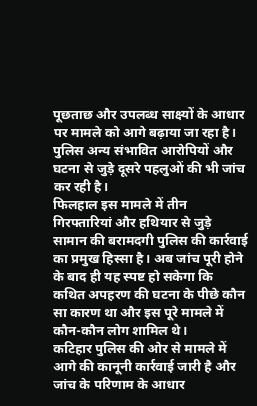पूछताछ और उपलब्ध साक्ष्यों के आधार पर मामले को आगे बढ़ाया जा रहा है। पुलिस अन्य संभावित आरोपियों और घटना से जुड़े दूसरे पहलुओं की भी जांच कर रही है।
फिलहाल इस मामले में तीन गिरफ्तारियां और हथियार से जुड़े सामान की बरामदगी पुलिस की कार्रवाई का प्रमुख हिस्सा है। अब जांच पूरी होने के बाद ही यह स्पष्ट हो सकेगा कि कथित अपहरण की घटना के पीछे कौन सा कारण था और इस पूरे मामले में कौन-कौन लोग शामिल थे।
कटिहार पुलिस की ओर से मामले में आगे की कानूनी कार्रवाई जारी है और जांच के परिणाम के आधार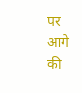पर आगे की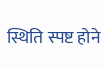स्थिति स्पष्ट होने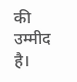की उम्मीद है।